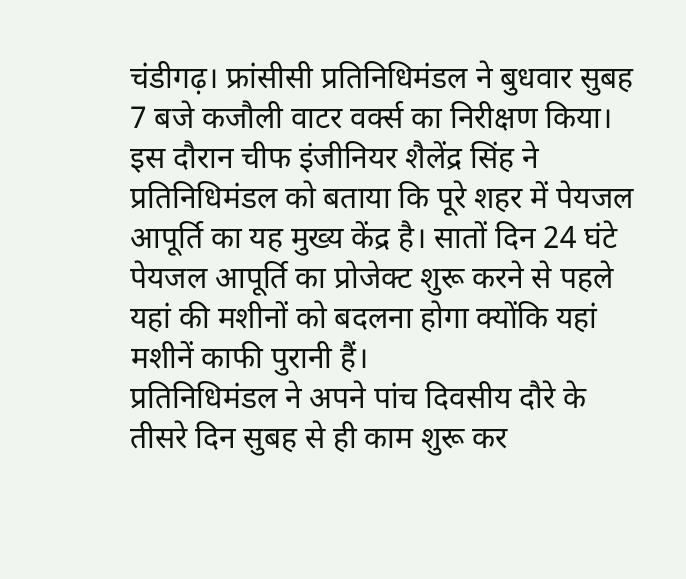चंडीगढ़। फ्रांसीसी प्रतिनिधिमंडल ने बुधवार सुबह 7 बजे कजौली वाटर वर्क्स का निरीक्षण किया। इस दौरान चीफ इंजीनियर शैलेंद्र सिंह ने प्रतिनिधिमंडल को बताया कि पूरे शहर में पेयजल आपूर्ति का यह मुख्य केंद्र है। सातों दिन 24 घंटे पेयजल आपूर्ति का प्रोजेक्ट शुरू करने से पहले यहां की मशीनों को बदलना होगा क्योंकि यहां मशीनें काफी पुरानी हैं।
प्रतिनिधिमंडल ने अपने पांच दिवसीय दौरे के तीसरे दिन सुबह से ही काम शुरू कर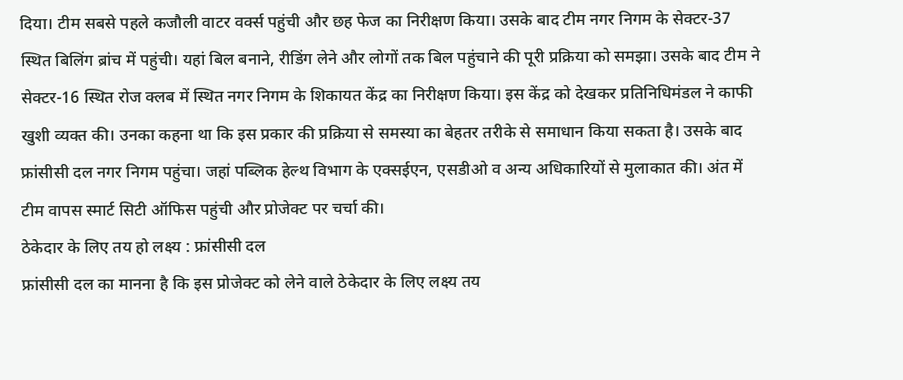दिया। टीम सबसे पहले कजौली वाटर वर्क्स पहुंची और छह फेज का निरीक्षण किया। उसके बाद टीम नगर निगम के सेक्टर-37 स्थित बिलिंग ब्रांच में पहुंची। यहां बिल बनाने, रीडिंग लेने और लोगों तक बिल पहुंचाने की पूरी प्रक्रिया को समझा। उसके बाद टीम ने सेक्टर-16 स्थित रोज क्लब में स्थित नगर निगम के शिकायत केंद्र का निरीक्षण किया। इस केंद्र को देखकर प्रतिनिधिमंडल ने काफी खुशी व्यक्त की। उनका कहना था कि इस प्रकार की प्रक्रिया से समस्या का बेहतर तरीके से समाधान किया सकता है। उसके बाद फ्रांसीसी दल नगर निगम पहुंचा। जहां पब्लिक हेल्थ विभाग के एक्सईएन, एसडीओ व अन्य अधिकारियों से मुलाकात की। अंत में टीम वापस स्मार्ट सिटी ऑफिस पहुंची और प्रोजेक्ट पर चर्चा की।
ठेकेदार के लिए तय हो लक्ष्य : फ्रांसीसी दल
फ्रांसीसी दल का मानना है कि इस प्रोजेक्ट को लेने वाले ठेकेदार के लिए लक्ष्य तय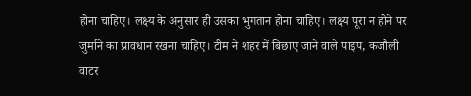होना चाहिए। लक्ष्य के अनुसार ही उसका भुगतान होना चाहिए। लक्ष्य पूरा न होने पर जुर्माने का प्रावधान रखना चाहिए। टीम ने शहर में बिछाए जाने वाले पाइप, कजौली वाटर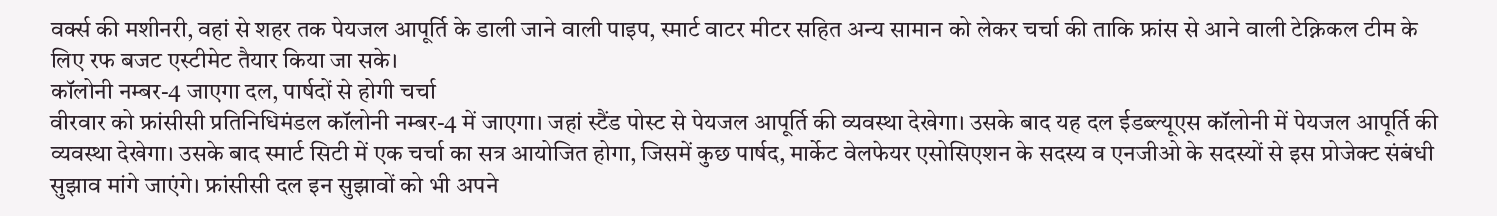वर्क्स की मशीनरी, वहां से शहर तक पेयजल आपूर्ति के डाली जाने वाली पाइप, स्मार्ट वाटर मीटर सहित अन्य सामान को लेकर चर्चा की ताकि फ्रांस से आने वाली टेक्निकल टीम के लिए रफ बजट एस्टीमेट तैयार किया जा सके।
कॉलोनी नम्बर-4 जाएगा दल, पार्षदों से होगी चर्चा
वीरवार को फ्रांसीसी प्रतिनिधिमंडल कॉलोनी नम्बर-4 में जाएगा। जहां स्टैंड पोस्ट से पेयजल आपूर्ति की व्यवस्था देखेगा। उसके बाद यह दल ईडब्ल्यूएस कॉलोनी में पेयजल आपूर्ति की व्यवस्था देखेगा। उसके बाद स्मार्ट सिटी में एक चर्चा का सत्र आयोजित होगा, जिसमें कुछ पार्षद, मार्केट वेलफेयर एसोसिएशन के सदस्य व एनजीओ के सदस्यों से इस प्रोजेक्ट संबंधी सुझाव मांगे जाएंगे। फ्रांसीसी दल इन सुझावों को भी अपने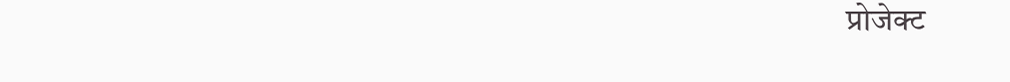प्रोजेक्ट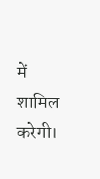में शामिल करेगी।